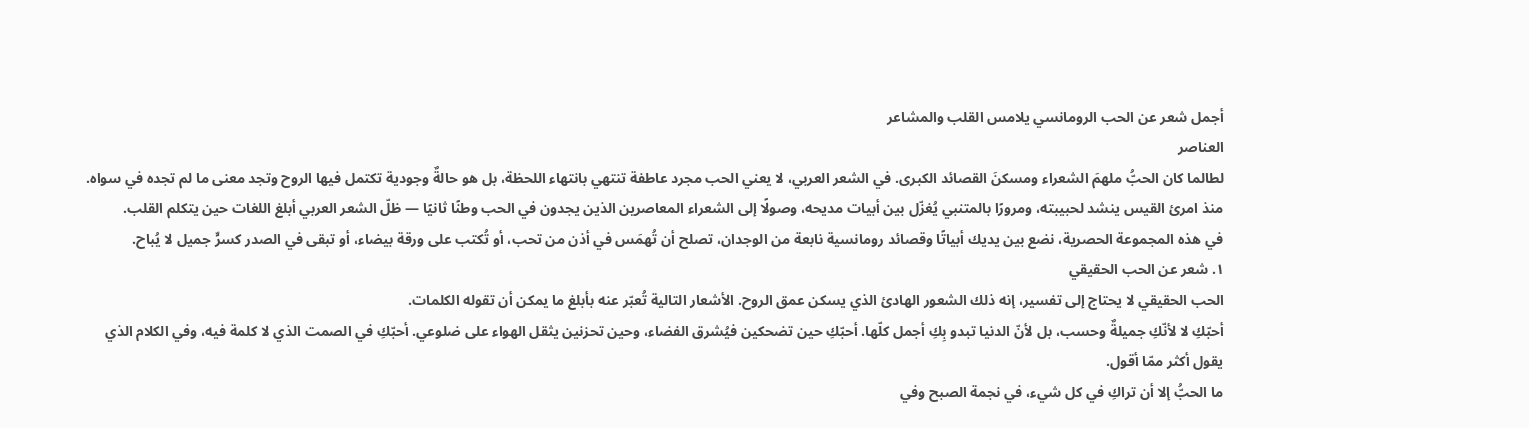أجمل شعر عن الحب الرومانسي يلامس القلب والمشاعر
العناصر
لطالما كان الحبُّ ملهمَ الشعراء ومسكنَ القصائد الكبرى. في الشعر العربي، لا يعني الحب مجرد عاطفة تنتهي بانتهاء اللحظة، بل هو حالةٌ وجودية تكتمل فيها الروح وتجد معنى ما لم تجده في سواه. منذ امرئ القيس ينشد لحبيبته، ومرورًا بالمتنبي يُغزّل بين أبيات مديحه، وصولًا إلى الشعراء المعاصرين الذين يجدون في الحب وطنًا ثانيًا — ظلّ الشعر العربي أبلغ اللغات حين يتكلم القلب.
في هذه المجموعة الحصرية، نضع بين يديك أبياتًا وقصائد رومانسية نابعة من الوجدان، تصلح أن تُهمَس في أذن من تحب، أو تُكتب على ورقة بيضاء، أو تبقى في الصدر كسرٍّ جميل لا يُباح.
١. شعر عن الحب الحقيقي
الحب الحقيقي لا يحتاج إلى تفسير، إنه ذلك الشعور الهادئ الذي يسكن عمق الروح. الأشعار التالية تُعبّر عنه بأبلغ ما يمكن أن تقوله الكلمات.
أحبّكِ لا لأنّكِ جميلةٌ وحسب، بل لأنّ الدنيا تبدو بِكِ أجمل كلّها. أحبّكِ حين تضحكين فيُشرق الفضاء، وحين تحزنين يثقل الهواء على ضلوعي. أحبّكِ في الصمت الذي لا كلمة فيه، وفي الكلام الذي يقول أكثر ممّا أقول.
ما الحبُّ إلا أن تراكِ في كل شيء، في نجمة الصبح وفي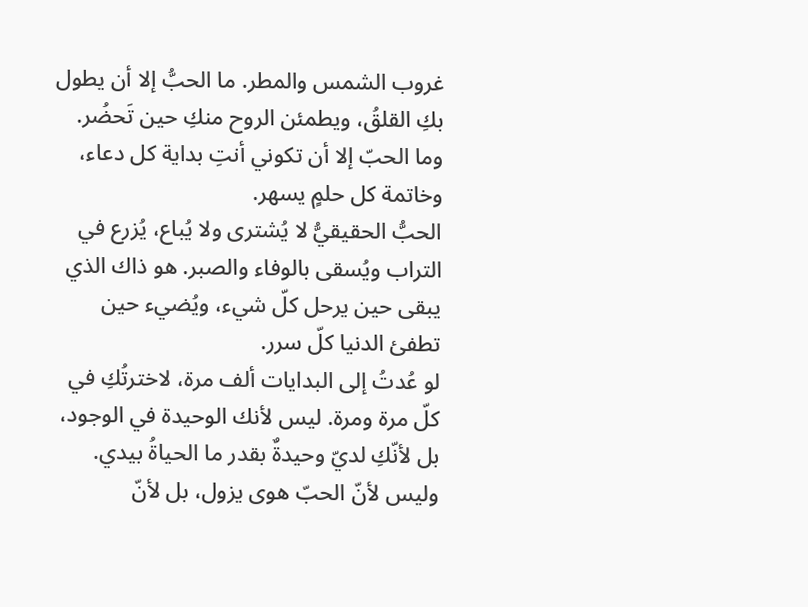غروب الشمس والمطر. ما الحبُّ إلا أن يطول بكِ القلقُ، ويطمئن الروح منكِ حين تَحضُر. وما الحبّ إلا أن تكوني أنتِ بداية كل دعاء، وخاتمة كل حلمٍ يسهر.
الحبُّ الحقيقيُّ لا يُشترى ولا يُباع، يُزرع في التراب ويُسقى بالوفاء والصبر. هو ذاك الذي يبقى حين يرحل كلّ شيء، ويُضيء حين تطفئ الدنيا كلّ سرر.
لو عُدتُ إلى البدايات ألف مرة، لاخترتُكِ في كلّ مرة ومرة. ليس لأنك الوحيدة في الوجود، بل لأنّكِ لديّ وحيدةٌ بقدر ما الحياةُ بيدي. وليس لأنّ الحبّ هوى يزول، بل لأنّ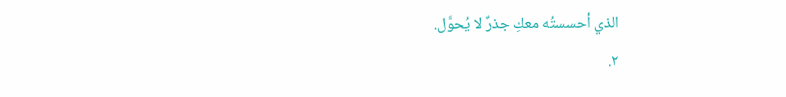الذي أحسستُه معكِ جذرٌ لا يُحوَّل.
٢.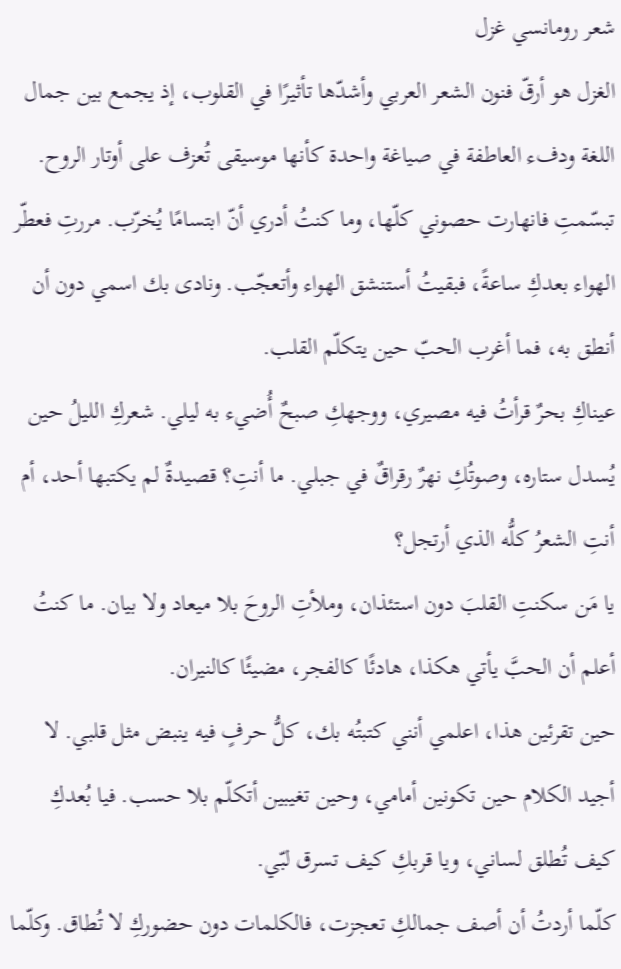شعر رومانسي غزل
الغزل هو أرقّ فنون الشعر العربي وأشدّها تأثيرًا في القلوب، إذ يجمع بين جمال اللغة ودفء العاطفة في صياغة واحدة كأنها موسيقى تُعزف على أوتار الروح.
تبسّمتِ فانهارت حصوني كلّها، وما كنتُ أدري أنّ ابتسامًا يُخرّب. مررتِ فعطّر الهواء بعدكِ ساعةً، فبقيتُ أستنشق الهواء وأتعجّب. ونادى بك اسمي دون أن أنطق به، فما أغرب الحبّ حين يتكلّم القلب.
عيناكِ بحرٌ قرأتُ فيه مصيري، ووجهكِ صبحٌ أُضيء به ليلي. شعركِ الليلُ حين يُسدل ستاره، وصوتُكِ نهرٌ رقراقٌ في جبلي. ما أنتِ؟ قصيدةٌ لم يكتبها أحد، أم أنتِ الشعرُ كلُّه الذي أرتجل؟
يا مَن سكنتِ القلبَ دون استئذان، وملأتِ الروحَ بلا ميعاد ولا بيان. ما كنتُ أعلم أن الحبَّ يأتي هكذا، هادئًا كالفجر، مضيئًا كالنيران.
حين تقرئين هذا، اعلمي أنني كتبتُه بك، كلُّ حرفٍ فيه ينبض مثل قلبي. لا أجيد الكلام حين تكونين أمامي، وحين تغيبين أتكلّم بلا حسب. فيا بُعدكِ كيف تُطلق لساني، ويا قربكِ كيف تسرق لبّي.
كلّما أردتُ أن أصف جمالكِ تعجزت، فالكلمات دون حضوركِ لا تُطاق. وكلّما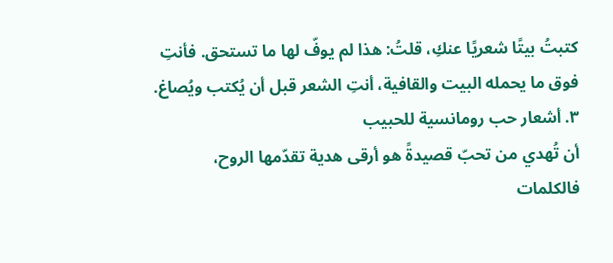كتبتُ بيتًا شعريًا عنكِ، قلتُ: هذا لم يوفّ لها ما تستحق. فأنتِ فوق ما يحمله البيت والقافية، أنتِ الشعر قبل أن يُكتب ويُصاغ.
٣. أشعار حب رومانسية للحبيب
أن تُهدي من تحبّ قصيدةً هو أرقى هدية تقدّمها الروح، فالكلمات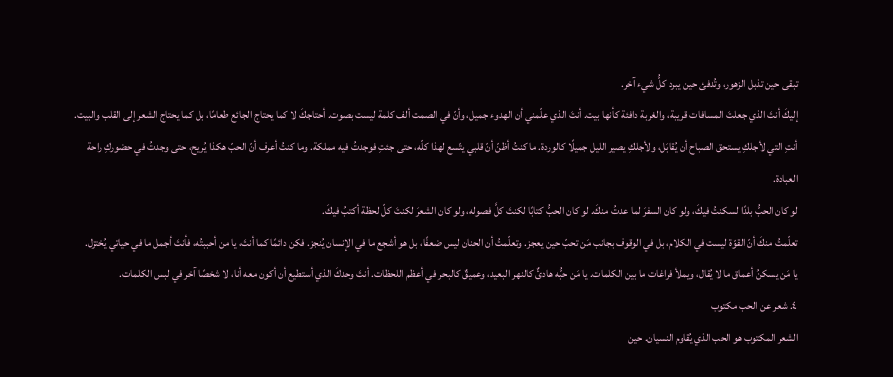تبقى حين تذبل الزهور، وتُدفئ حين يبرد كلُّ شيء آخر.
إليكَ أنتَ الذي جعلتَ المسافات قريبة، والغربة دافئة كأنها بيت. أنتَ الذي علّمني أن الهدوء جميل، وأنّ في الصمت ألف كلمة ليست بصوت. أحتاجكَ لا كما يحتاج الجائع طعامًا، بل كما يحتاج الشعر إلى القلب والبيت.
أنتِ التي لأجلكِ يستحق الصباح أن يُقابَل، ولأجلكِ يصير الليل جميلًا كالوردة. ما كنتُ أظنّ أنّ قلبي يتّسع لهذا كلّه، حتى جئتِ فوجدتُ فيه مملكة. وما كنتُ أعرف أنّ الحبّ هكذا يُريح، حتى وجدتُ في حضوركِ راحة العبادة.
لو كان الحبُّ بلدًا لسكنتُ فيكَ، ولو كان السفرَ لما عدتُ منكَ. لو كان الحبُّ كتابًا لكنتَ كلَّ فصوله، ولو كان الشعرَ لكنتَ كلّ لحظة أكتبُ فيكَ.
تعلّمتُ منكَ أنّ القوّة ليست في الكلام، بل في الوقوف بجانب مَن تحبّ حين يعجز. وتعلّمتُ أن الحنان ليس ضعفًا، بل هو أشجع ما في الإنسان يُنجز. فكن دائمًا كما أنتَ، يا من أحببتُه، فأنتَ أجمل ما في حياتي يُختزل.
يا مَن يسكنُ أعماق ما لا يُقال، ويملأ فراغات ما بين الكلمات. يا مَن حبُّه هادئٌ كالنهر البعيد، وعميقٌ كالبحر في أعظم اللحظات. أنتَ وحدكَ الذي أستطيع أن أكون معه أنا، لا شخصًا آخر في لبس الكلمات.
٤. شعر عن الحب مكتوب
الشعر المكتوب هو الحب الذي يُقاوم النسيان. حين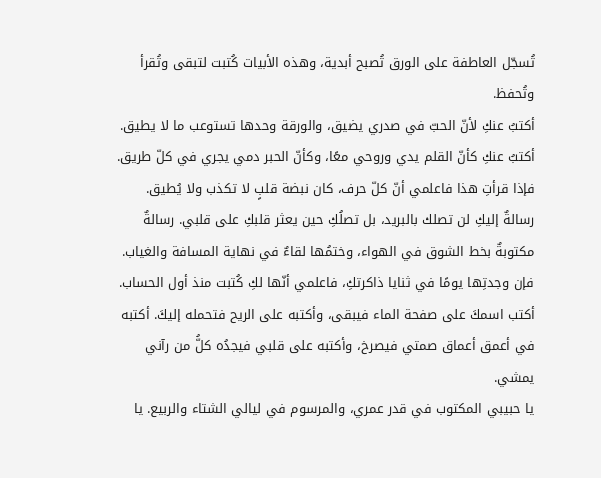تُسجّل العاطفة على الورق تُصبح أبدية، وهذه الأبيات كُتبت لتبقى وتُقرأ وتُحفظ.
أكتبُ عنكِ لأنّ الحبّ في صدري يضيق، والورقة وحدها تستوعب ما لا يطيق. أكتبُ عنكِ كأنّ القلم يدي وروحي معًا، وكأنّ الحبر دمي يجري في كلّ طريق. فإذا قرأتِ هذا فاعلمي أنّ كلّ حرف، كان نبضة قلبٍ لا تكذب ولا يُطيق.
رسالةٌ إليكِ لن تصلك بالبريد، بل تصلُكِ حين يعثر قلبكِ على قلبي. رسالةٌ مكتوبةٌ بخط الشوق في الهواء، وختمُها لقاءٌ في نهاية المسافة والغياب. فإن وجدتِها يومًا في ثنايا ذاكرتكِ، فاعلمي أنّها لكِ كُتبت منذ أول الحساب.
أكتب اسمكَ على صفحة الماء فيبقى، وأكتبه على الريح فتحمله إليكَ. أكتبه في أعمق أعماق صمتي فيصرخ، وأكتبه على قلبي فيجدُه كلُّ من رآني يمشي.
يا حبيبي المكتوب في قدر عمري، والمرسوم في ليالي الشتاء والربيع. يا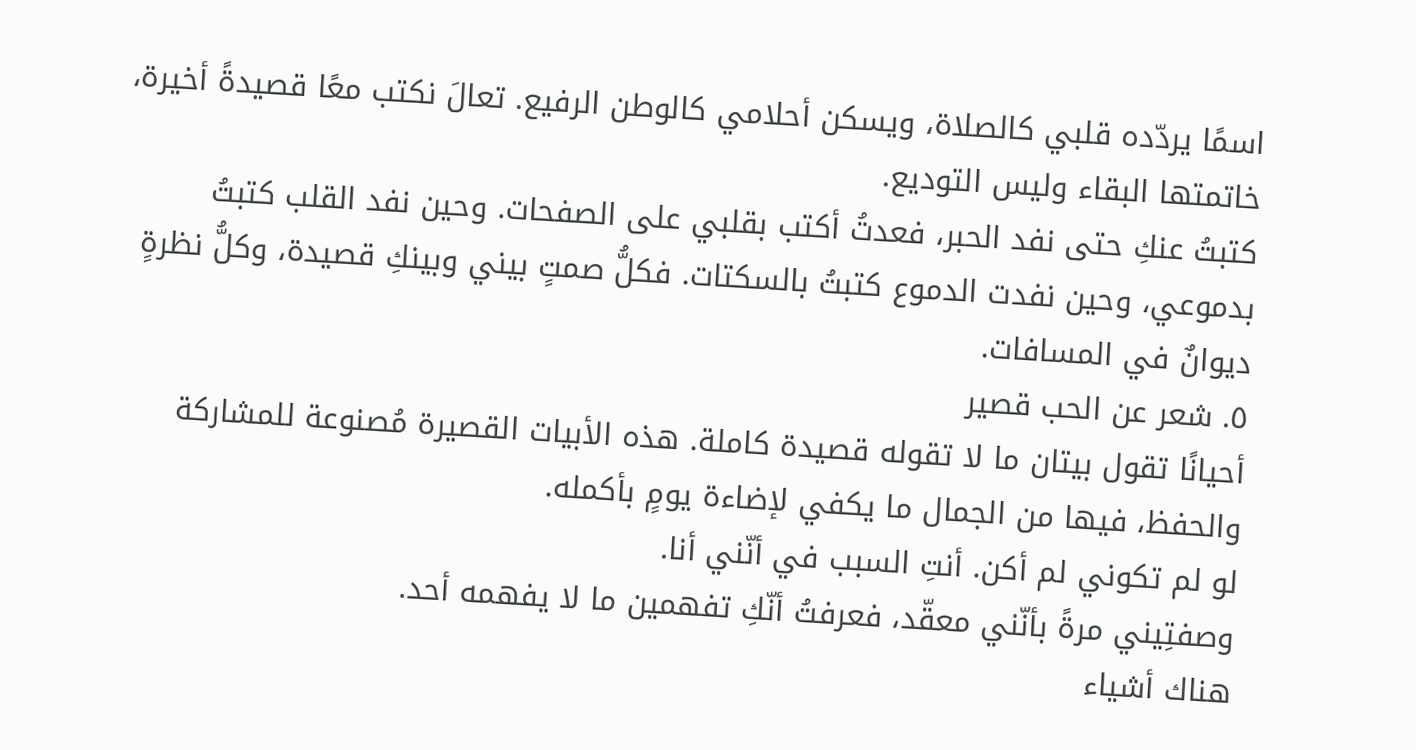اسمًا يردّده قلبي كالصلاة، ويسكن أحلامي كالوطن الرفيع. تعالَ نكتب معًا قصيدةً أخيرة، خاتمتها البقاء وليس التوديع.
كتبتُ عنكِ حتى نفد الحبر، فعدتُ أكتب بقلبي على الصفحات. وحين نفد القلب كتبتُ بدموعي، وحين نفدت الدموع كتبتُ بالسكتات. فكلُّ صمتٍ بيني وبينكِ قصيدة، وكلُّ نظرةٍ ديوانٌ في المسافات.
٥. شعر عن الحب قصير
أحيانًا تقول بيتان ما لا تقوله قصيدة كاملة. هذه الأبيات القصيرة مُصنوعة للمشاركة والحفظ، فيها من الجمال ما يكفي لإضاءة يومٍ بأكمله.
لو لم تكوني لم أكن. أنتِ السبب في أنّني أنا.
وصفتِيني مرةً بأنّني معقّد، فعرفتُ أنّكِ تفهمين ما لا يفهمه أحد.
هناك أشياء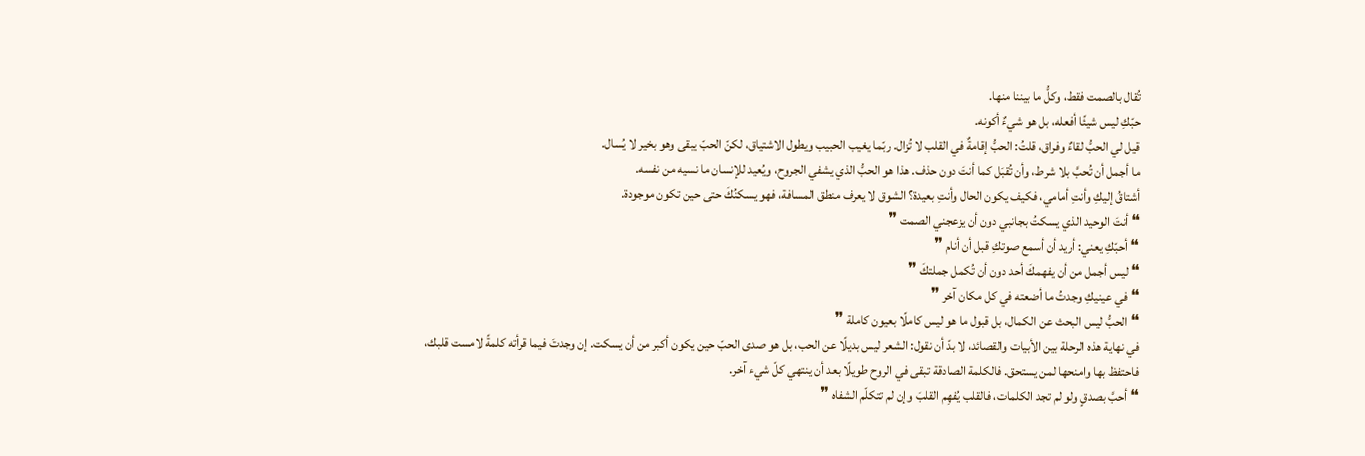تُقال بالصمت فقط، وكلُّ ما بيننا منها.
حبّكِ ليس شيئًا أفعله، بل هو شيءٌ أكونه.
قيل لي الحبُّ لقاءٌ وفراق، قلتُ: الحبُّ إقامةٌ في القلب لا تُزال. ربّما يغيب الحبيب ويطول الاشتياق، لكنّ الحبّ يبقى وهو بخير لا يُسال.
ما أجمل أن تُحبَّ بلا شرط، وأن تُقبَل كما أنتَ دون حذف. هذا هو الحبُّ الذي يشفي الجروح، ويُعيد للإنسان ما نسيه من نفسه.
أشتاقُ إليكِ وأنتِ أمامي، فكيف يكون الحال وأنتِ بعيدة؟ الشوق لا يعرف منطق المسافة، فهو يسكنُكَ حتى حين تكون موجودة.
❝ أنتَ الوحيد الذي يسكتُ بجانبي دون أن يزعجني الصمت ❞
❝ أحبّكِ يعني: أريد أن أسمع صوتكِ قبل أن أنام ❞
❝ ليس أجمل من أن يفهمكَ أحد دون أن تُكمل جملتكَ ❞
❝ في عينيكِ وجدتُ ما أضعته في كل مكان آخر ❞
❝ الحبُّ ليس البحث عن الكمال، بل قبول ما هو ليس كاملًا بعيون كاملة ❞
في نهاية هذه الرحلة بين الأبيات والقصائد، لا بدّ أن نقول: الشعر ليس بديلًا عن الحب، بل هو صدى الحبّ حين يكون أكبر من أن يسكت. إن وجدتَ فيما قرأته كلمةً لامست قلبك، فاحتفظ بها وامنحها لمن يستحق. فالكلمة الصادقة تبقى في الروح طويلًا بعد أن ينتهي كلّ شيء آخر.
❝ أحبَّ بصدقٍ ولو لم تجد الكلمات، فالقلب يُفهِم القلبَ وإن لم تتكلّم الشفاه ❞